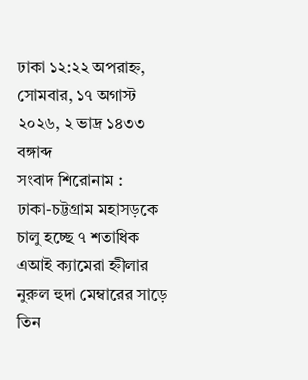ঢাকা ১২:২২ অপরাহ্ন, সোমবার, ১৭ অগাস্ট ২০২৬, ২ ভাদ্র ১৪৩৩ বঙ্গাব্দ
সংবাদ শিরোনাম :
ঢাকা-চট্টগ্রাম মহাসড়কে চালু হচ্ছে ৭ শতাধিক এআই ক্যামেরা হ্নীলার নুরুল হুদা মেম্বারের সাড়ে তিন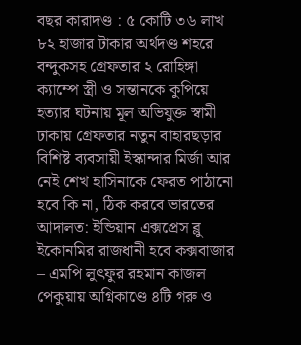বছর কারাদণ্ড : ৫ কোটি ৩৬ লাখ ৮২ হাজার টাকার অর্থদণ্ড শহরে বন্দুকসহ গ্রেফতার ২ রোহিঙ্গা ক্যাম্পে স্ত্রী ও সন্তানকে কুপিয়ে হত্যার ঘটনায় মূল অভিযুক্ত স্বামী ঢাকায় গ্রেফতার নতুন বাহারছড়ার বিশিষ্ট ব্যবসায়ী ইস্কান্দার মির্জা আর নেই শেখ হাসিনাকে ফেরত পাঠানো হবে কি না, ঠিক করবে ভারতের আদালত: ইন্ডিয়ান এক্সপ্রেস ব্লু ইকোনমির রাজধানী হবে কক্সবাজার – এমপি লুৎফুর রহমান কাজল পেকুয়ায় অগ্নিকাণ্ডে ৪টি গরু ও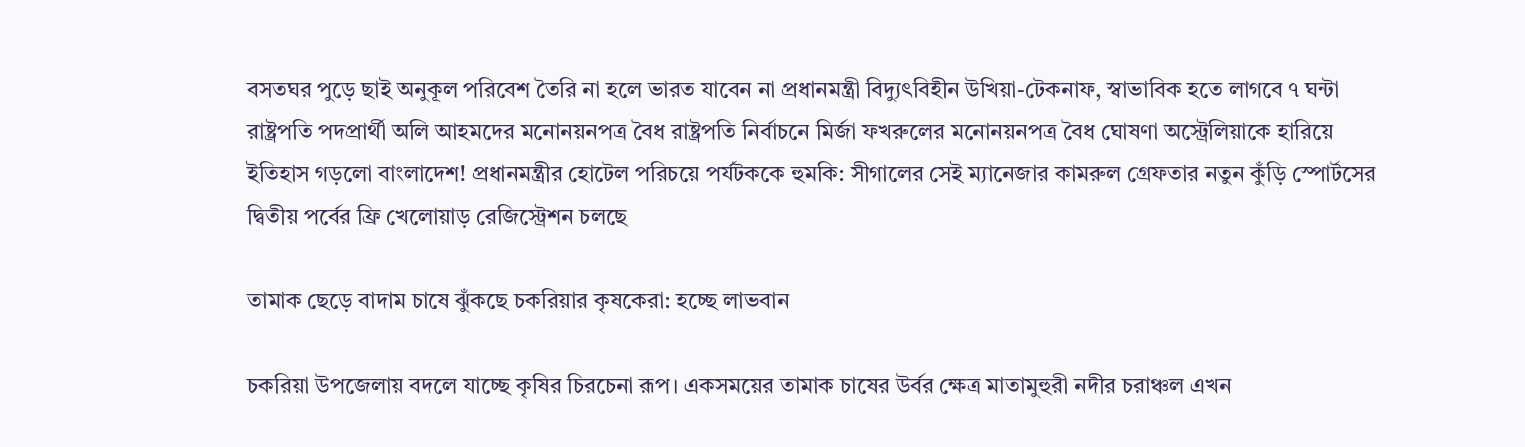বসতঘর পুড়ে ছাই অনুকূল পরিবেশ তৈরি না হলে ভারত যাবেন না প্রধানমন্ত্রী বিদ্যুৎবিহীন উখিয়া-টেকনাফ, স্বাভাবিক হতে লাগবে ৭ ঘন্টা রাষ্ট্রপতি পদপ্রার্থী অলি আহমদের মনোনয়নপত্র বৈধ রাষ্ট্রপতি নির্বাচনে মির্জা ফখরুলের মনোনয়নপত্র বৈধ ঘোষণা অস্ট্রেলিয়াকে হারিয়ে ইতিহাস গড়লো বাংলাদেশ! প্রধানমন্ত্রীর হোটেল পরিচয়ে পর্যটককে হুমকি: সীগালের সেই ম্যানেজার কামরুল গ্রেফতার নতুন কুঁড়ি স্পোর্টসের দ্বিতীয় পর্বের ফ্রি খেলোয়াড় রেজিস্ট্রেশন চলছে

তামাক ছেড়ে বাদাম চাষে ঝুঁকছে চকরিয়ার কৃষকেরা: হচ্ছে লাভবান

চকরিয়া উপজেলায় বদলে যাচ্ছে কৃষির চিরচেনা রূপ। একসময়ের তামাক চাষের উর্বর ক্ষেত্র মাতামুহুরী নদীর চরাঞ্চল এখন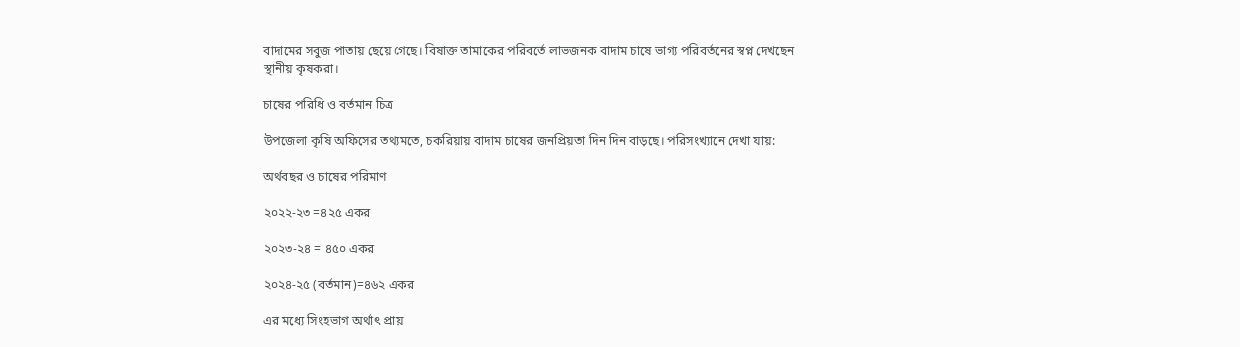বাদামের সবুজ পাতায় ছেয়ে গেছে। বিষাক্ত তামাকের পরিবর্তে লাভজনক বাদাম চাষে ভাগ্য পরিবর্তনের স্বপ্ন দেখছেন স্থানীয় কৃষকরা।

চাষের পরিধি ও বর্তমান চিত্র

উপজেলা কৃষি অফিসের তথ্যমতে, চকরিয়ায় বাদাম চাষের জনপ্রিয়তা দিন দিন বাড়ছে। পরিসংখ্যানে দেখা যায়:

অর্থবছর ও চাষের পরিমাণ

২০২২-২৩ =৪২৫ একর

২০২৩-২৪ = ৪৫০ একর

২০২৪-২৫ (বর্তমান)=৪৬২ একর

এর মধ্যে সিংহভাগ অর্থাৎ প্রায়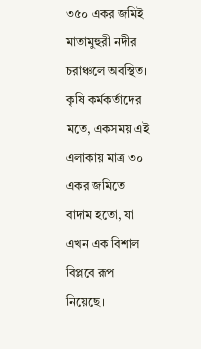৩৫০ একর জমিই মাতামুহুরী নদীর চরাঞ্চলে অবস্থিত। কৃষি কর্মকর্তাদের মতে, একসময় এই এলাকায় মাত্র ৩০ একর জমিতে বাদাম হতো, যা এখন এক বিশাল বিপ্লবে রূপ নিয়েছে।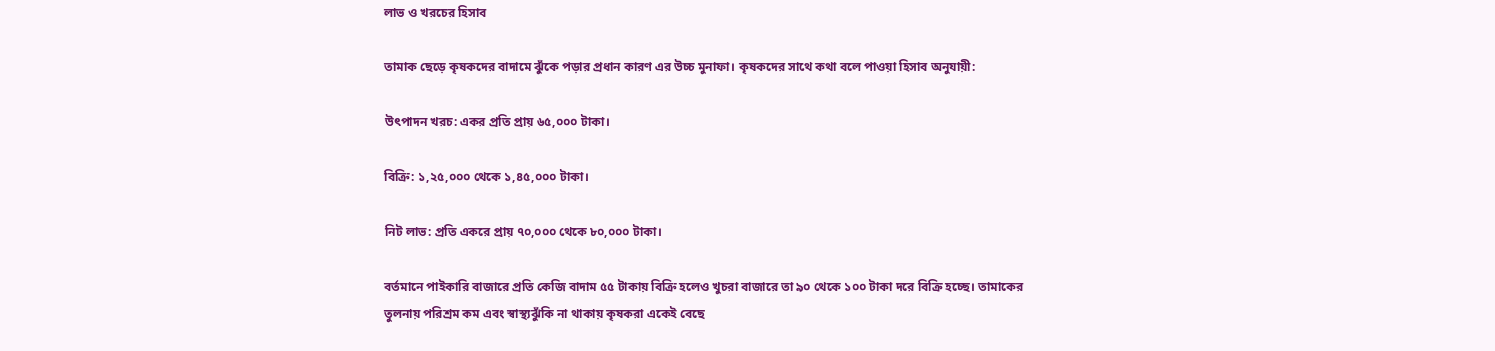লাভ ও খরচের হিসাব

তামাক ছেড়ে কৃষকদের বাদামে ঝুঁকে পড়ার প্রধান কারণ এর উচ্চ মুনাফা। কৃষকদের সাথে কথা বলে পাওয়া হিসাব অনুযায়ী:

উৎপাদন খরচ: একর প্রতি প্রায় ৬৫,০০০ টাকা।

বিক্রি: ১,২৫,০০০ থেকে ১,৪৫,০০০ টাকা।

নিট লাভ: প্রতি একরে প্রায় ৭০,০০০ থেকে ৮০,০০০ টাকা।

বর্তমানে পাইকারি বাজারে প্রতি কেজি বাদাম ৫৫ টাকায় বিক্রি হলেও খুচরা বাজারে তা ৯০ থেকে ১০০ টাকা দরে বিক্রি হচ্ছে। তামাকের তুলনায় পরিশ্রম কম এবং স্বাস্থ্যঝুঁকি না থাকায় কৃষকরা একেই বেছে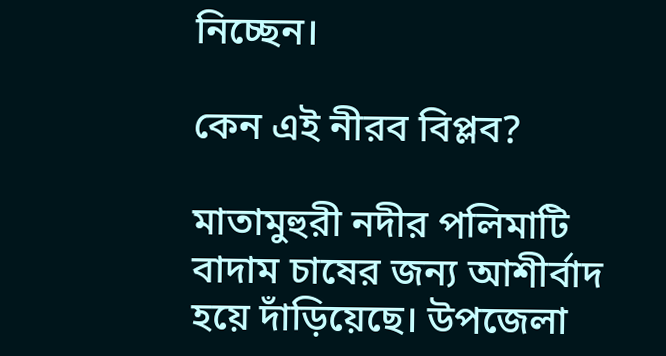নিচ্ছেন।

কেন এই নীরব বিপ্লব?

মাতামুহুরী নদীর পলিমাটি বাদাম চাষের জন্য আশীর্বাদ হয়ে দাঁড়িয়েছে। উপজেলা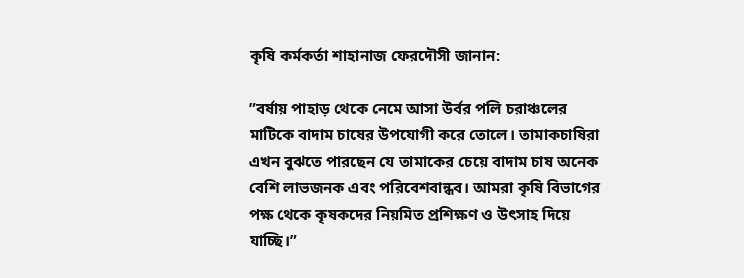কৃষি কর্মকর্তা শাহানাজ ফেরদৌসী জানান:

”বর্ষায় পাহাড় থেকে নেমে আসা উর্বর পলি চরাঞ্চলের মাটিকে বাদাম চাষের উপযোগী করে তোলে। তামাকচাষিরা এখন বুঝতে পারছেন যে তামাকের চেয়ে বাদাম চাষ অনেক বেশি লাভজনক এবং পরিবেশবান্ধব। আমরা কৃষি বিভাগের পক্ষ থেকে কৃষকদের নিয়মিত প্রশিক্ষণ ও উৎসাহ দিয়ে যাচ্ছি।”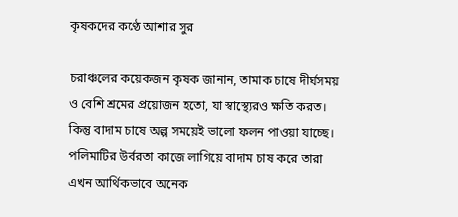কৃষকদের কণ্ঠে আশার সুর

চরাঞ্চলের কয়েকজন কৃষক জানান, তামাক চাষে দীর্ঘসময় ও বেশি শ্রমের প্রয়োজন হতো, যা স্বাস্থ্যেরও ক্ষতি করত। কিন্তু বাদাম চাষে অল্প সময়েই ভালো ফলন পাওয়া যাচ্ছে। পলিমাটির উর্বরতা কাজে লাগিয়ে বাদাম চাষ করে তারা এখন আর্থিকভাবে অনেক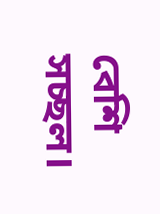বেশি সচ্ছল।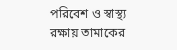পরিবেশ ও স্বাস্থ্য রক্ষায় তামাকের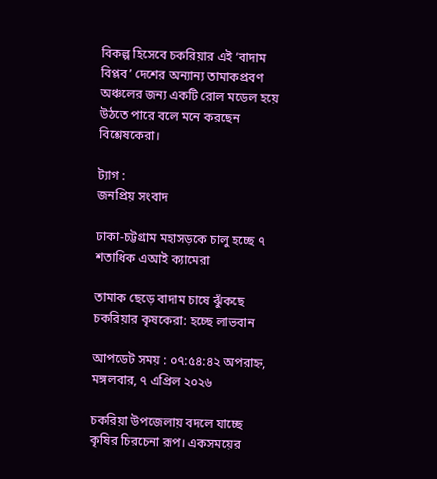বিকল্প হিসেবে চকরিয়ার এই ‘বাদাম বিপ্লব’ দেশের অন্যান্য তামাকপ্রবণ অঞ্চলের জন্য একটি রোল মডেল হয়ে উঠতে পারে বলে মনে করছেন বিশ্লেষকেরা।

ট্যাগ :
জনপ্রিয় সংবাদ

ঢাকা-চট্টগ্রাম মহাসড়কে চালু হচ্ছে ৭ শতাধিক এআই ক্যামেরা

তামাক ছেড়ে বাদাম চাষে ঝুঁকছে চকরিয়ার কৃষকেরা: হচ্ছে লাভবান

আপডেট সময় : ০৭:৫৪:৪২ অপরাহ্ন, মঙ্গলবার, ৭ এপ্রিল ২০২৬

চকরিয়া উপজেলায় বদলে যাচ্ছে কৃষির চিরচেনা রূপ। একসময়ের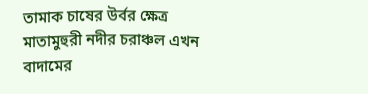তামাক চাষের উর্বর ক্ষেত্র মাতামুহুরী নদীর চরাঞ্চল এখন বাদামের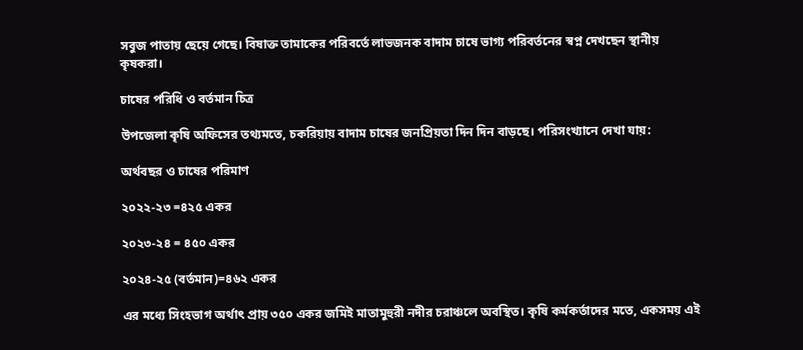সবুজ পাতায় ছেয়ে গেছে। বিষাক্ত তামাকের পরিবর্তে লাভজনক বাদাম চাষে ভাগ্য পরিবর্তনের স্বপ্ন দেখছেন স্থানীয় কৃষকরা।

চাষের পরিধি ও বর্তমান চিত্র

উপজেলা কৃষি অফিসের তথ্যমতে, চকরিয়ায় বাদাম চাষের জনপ্রিয়তা দিন দিন বাড়ছে। পরিসংখ্যানে দেখা যায়:

অর্থবছর ও চাষের পরিমাণ

২০২২-২৩ =৪২৫ একর

২০২৩-২৪ = ৪৫০ একর

২০২৪-২৫ (বর্তমান)=৪৬২ একর

এর মধ্যে সিংহভাগ অর্থাৎ প্রায় ৩৫০ একর জমিই মাতামুহুরী নদীর চরাঞ্চলে অবস্থিত। কৃষি কর্মকর্তাদের মতে, একসময় এই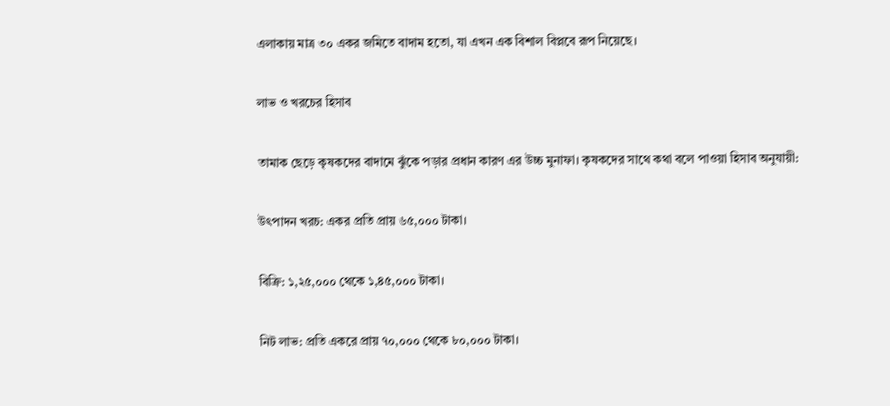এলাকায় মাত্র ৩০ একর জমিতে বাদাম হতো, যা এখন এক বিশাল বিপ্লবে রূপ নিয়েছে।

লাভ ও খরচের হিসাব

তামাক ছেড়ে কৃষকদের বাদামে ঝুঁকে পড়ার প্রধান কারণ এর উচ্চ মুনাফা। কৃষকদের সাথে কথা বলে পাওয়া হিসাব অনুযায়ী:

উৎপাদন খরচ: একর প্রতি প্রায় ৬৫,০০০ টাকা।

বিক্রি: ১,২৫,০০০ থেকে ১,৪৫,০০০ টাকা।

নিট লাভ: প্রতি একরে প্রায় ৭০,০০০ থেকে ৮০,০০০ টাকা।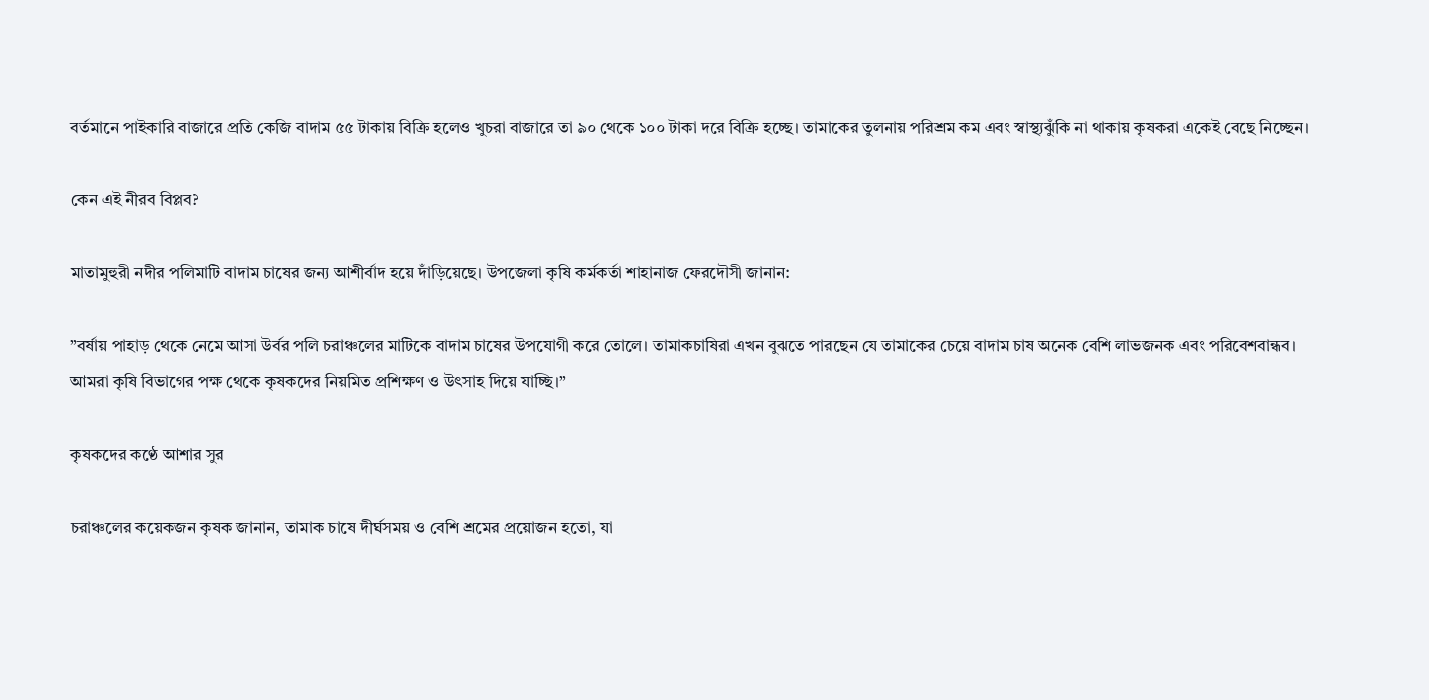বর্তমানে পাইকারি বাজারে প্রতি কেজি বাদাম ৫৫ টাকায় বিক্রি হলেও খুচরা বাজারে তা ৯০ থেকে ১০০ টাকা দরে বিক্রি হচ্ছে। তামাকের তুলনায় পরিশ্রম কম এবং স্বাস্থ্যঝুঁকি না থাকায় কৃষকরা একেই বেছে নিচ্ছেন।

কেন এই নীরব বিপ্লব?

মাতামুহুরী নদীর পলিমাটি বাদাম চাষের জন্য আশীর্বাদ হয়ে দাঁড়িয়েছে। উপজেলা কৃষি কর্মকর্তা শাহানাজ ফেরদৌসী জানান:

”বর্ষায় পাহাড় থেকে নেমে আসা উর্বর পলি চরাঞ্চলের মাটিকে বাদাম চাষের উপযোগী করে তোলে। তামাকচাষিরা এখন বুঝতে পারছেন যে তামাকের চেয়ে বাদাম চাষ অনেক বেশি লাভজনক এবং পরিবেশবান্ধব। আমরা কৃষি বিভাগের পক্ষ থেকে কৃষকদের নিয়মিত প্রশিক্ষণ ও উৎসাহ দিয়ে যাচ্ছি।”

কৃষকদের কণ্ঠে আশার সুর

চরাঞ্চলের কয়েকজন কৃষক জানান, তামাক চাষে দীর্ঘসময় ও বেশি শ্রমের প্রয়োজন হতো, যা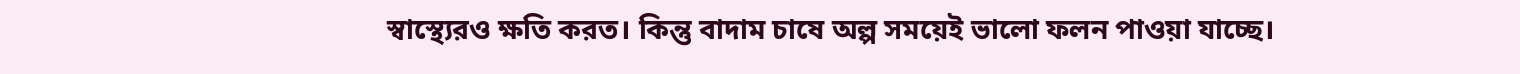স্বাস্থ্যেরও ক্ষতি করত। কিন্তু বাদাম চাষে অল্প সময়েই ভালো ফলন পাওয়া যাচ্ছে।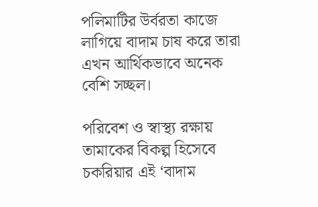পলিমাটির উর্বরতা কাজে লাগিয়ে বাদাম চাষ করে তারা এখন আর্থিকভাবে অনেক বেশি সচ্ছল।

পরিবেশ ও স্বাস্থ্য রক্ষায় তামাকের বিকল্প হিসেবে চকরিয়ার এই ‘বাদাম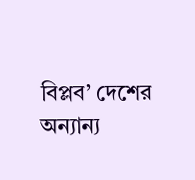বিপ্লব’ দেশের অন্যান্য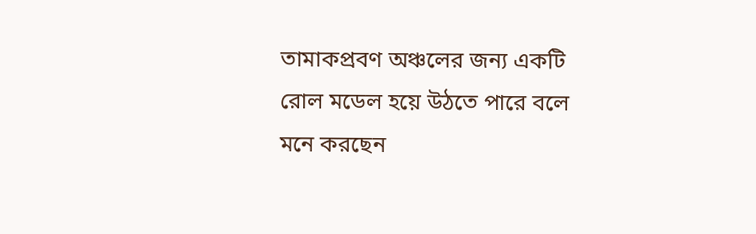তামাকপ্রবণ অঞ্চলের জন্য একটি রোল মডেল হয়ে উঠতে পারে বলে মনে করছেন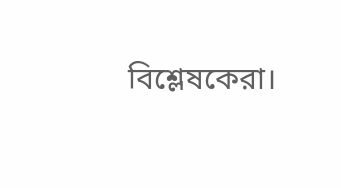বিশ্লেষকেরা।